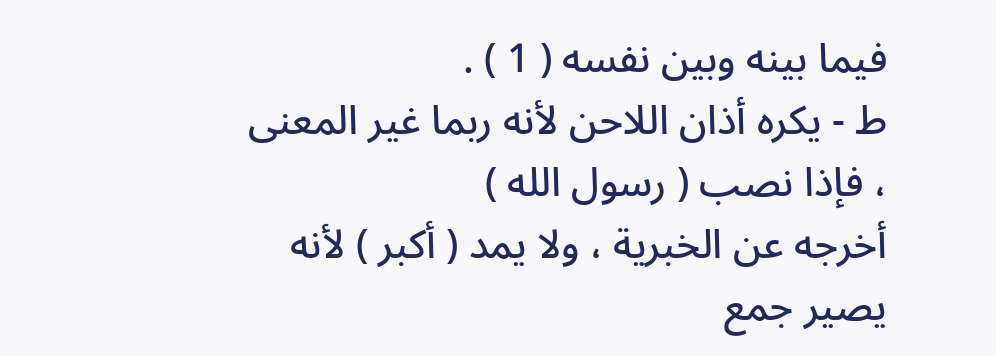فيما بينه وبين نفسه ( 1 ) .
ط - يكره أذان اللاحن لأنه ربما غير المعنى ، فإذا نصب ( رسول الله )
أخرجه عن الخبرية ، ولا يمد ( أكبر ) لأنه يصير جمع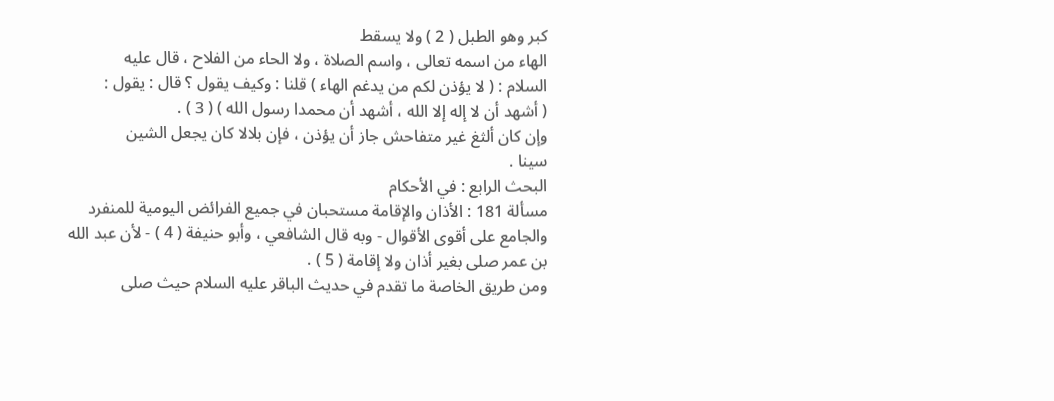كبر وهو الطبل ( 2 ) ولا يسقط
الهاء من اسمه تعالى ، واسم الصلاة ، ولا الحاء من الفلاح ، قال عليه
السلام : ( لا يؤذن لكم من يدغم الهاء ) قلنا : وكيف يقول ؟ قال : يقول :
( أشهد أن لا إله إلا الله ، أشهد أن محمدا رسول الله ) ( 3 ) .
وإن كان ألثغ غير متفاحش جاز أن يؤذن ، فإن بلالا كان يجعل الشين
سينا .
البحث الرابع : في الأحكام
مسألة 181 : الأذان والإقامة مستحبان في جميع الفرائض اليومية للمنفرد
والجامع على أقوى الأقوال - وبه قال الشافعي ، وأبو حنيفة ( 4 ) - لأن عبد الله
بن عمر صلى بغير أذان ولا إقامة ( 5 ) .
ومن طريق الخاصة ما تقدم في حديث الباقر عليه السلام حيث صلى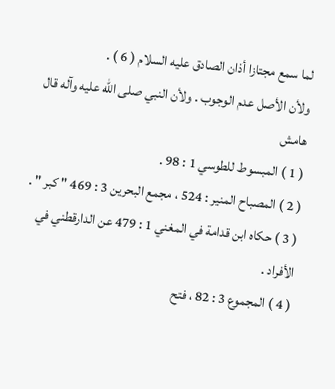لما سمع مجتازا أذان الصادق عليه السلام ( 6 ) .
ولأن الأصل عدم الوجوب . ولأن النبي صلى الله عليه وآله قال
هامش
( 1 ) المبسوط للطوسي 1 : 98 .
( 2 ) المصباح المنير : 524 ، مجمع البحرين 3 : 469 " كبر " .
( 3 ) حكاه ابن قدامة في المغني 1 : 479 عن الدارقطني في الأفراد .
( 4 ) المجموع 3 : 82 ، فتح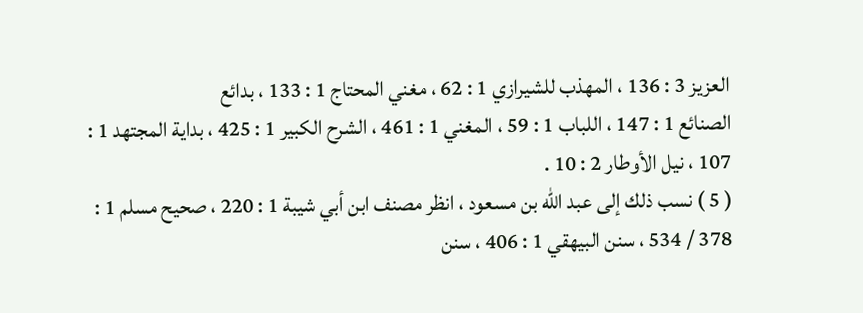العزيز 3 : 136 ، المهذب للشيرازي 1 : 62 ، مغني المحتاج 1 : 133 ، بدائع
الصنائع 1 : 147 ، اللباب 1 : 59 ، المغني 1 : 461 ، الشرح الكبير 1 : 425 ، بداية المجتهد 1 :
107 ، نيل الأوطار 2 : 10 .
( 5 ) نسب ذلك إلى عبد الله بن مسعود ، انظر مصنف ابن أبي شيبة 1 : 220 ، صحيح مسلم 1 :
378 / 534 ، سنن البيهقي 1 : 406 ، سنن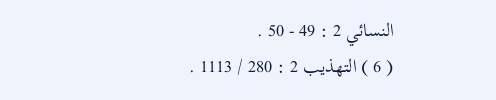النسائي 2 : 49 - 50 .
( 6 ) التهذيب 2 : 280 / 1113 .